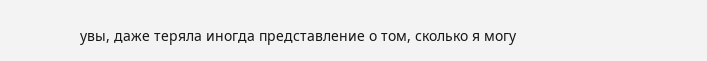увы, даже теряла иногда представление о том, сколько я могу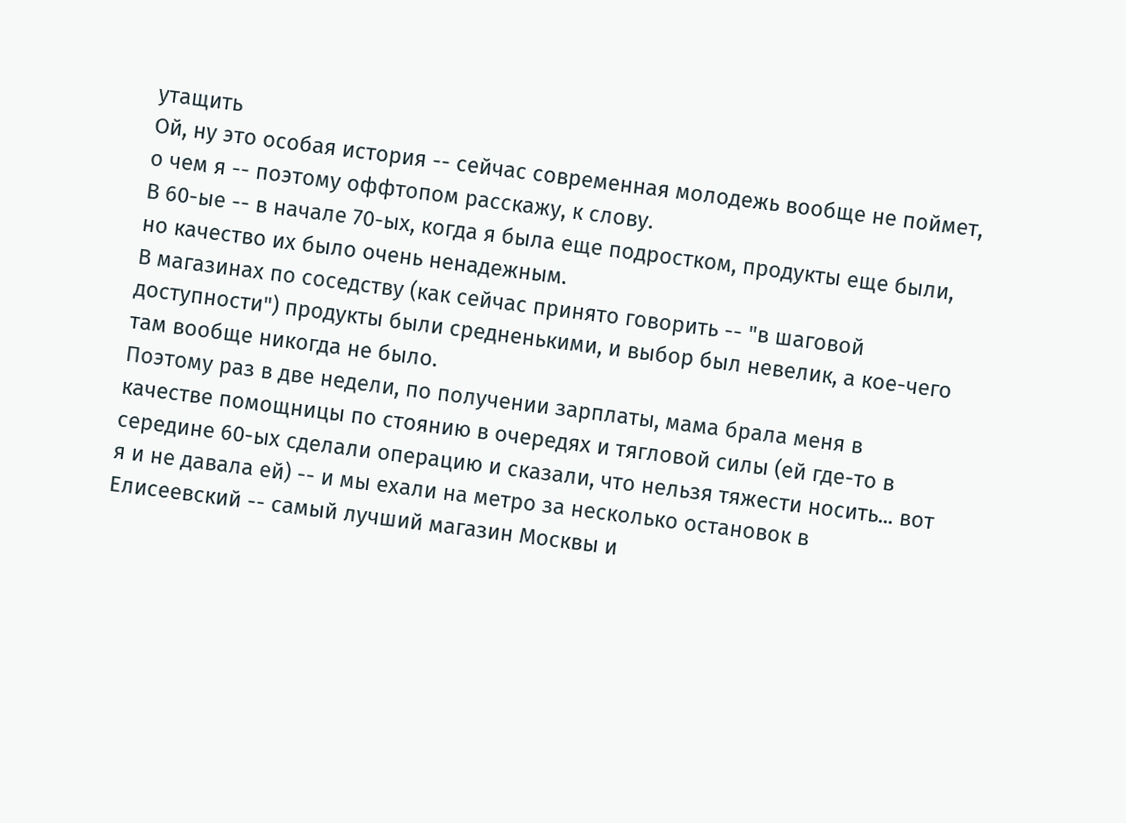утащить
Ой, ну это особая история -- сейчас современная молодежь вообще не поймет, о чем я -- поэтому оффтопом расскажу, к слову.
В 60-ые -- в начале 70-ых, когда я была еще подростком, продукты еще были, но качество их было очень ненадежным.
В магазинах по соседству (как сейчас принято говорить -- "в шаговой доступности") продукты были средненькими, и выбор был невелик, а кое-чего там вообще никогда не было.
Поэтому раз в две недели, по получении зарплаты, мама брала меня в качестве помощницы по стоянию в очередях и тягловой силы (ей где-то в середине 60-ых сделали операцию и сказали, что нельзя тяжести носить... вот я и не давала ей) -- и мы ехали на метро за несколько остановок в Елисеевский -- самый лучший магазин Москвы и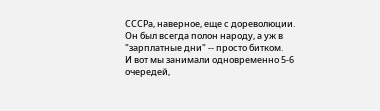СССРа, наверное, еще с дореволюции.
Он был всегда полон народу, а уж в "зарплатные дни" -- просто битком.
И вот мы занимали одновременно 5-6 очередей,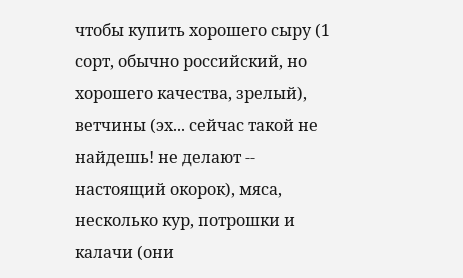чтобы купить хорошего сыру (1 сорт, обычно российский, но хорошего качества, зрелый), ветчины (эх... сейчас такой не найдешь! не делают -- настоящий окорок), мяса, несколько кур, потрошки и
калачи (они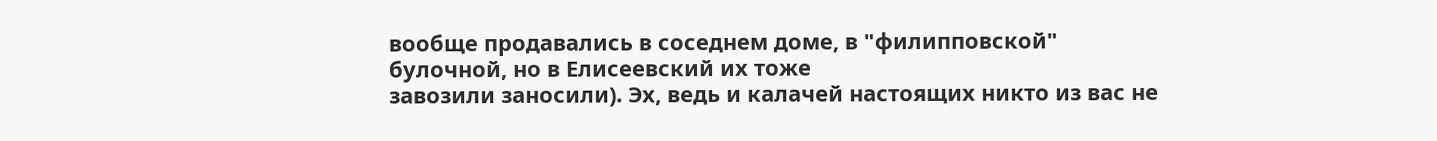вообще продавались в соседнем доме, в "филипповской" булочной, но в Елисеевский их тоже
завозили заносили). Эх, ведь и калачей настоящих никто из вас не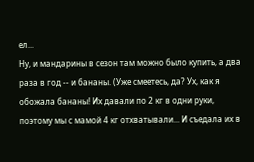ел...
Ну, и мандарины в сезон там можно было купить, а два раза в год -- и бананы. (Уже смеетесь, да? Ух, как я обожала бананы! Их давали по 2 кг в одни руки, поэтому мы с мамой 4 кг отхватывали... И съедала их в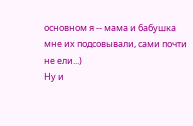основном я -- мама и бабушка мне их подсовывали, сами почти не ели...)
Ну и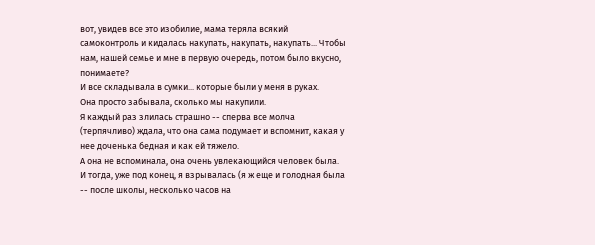вот, увидев все это изобилие, мама теряла всякий самоконтроль и кидалась накупать, накупать, накупать... Чтобы нам, нашей семье и мне в первую очередь, потом было вкусно, понимаете?
И все складывала в сумки... которые были у меня в руках.
Она просто забывала, сколько мы накупили.
Я каждый раз злилась страшно -- сперва все молча (терпячливо) ждала, что она сама подумает и вспомнит, какая у нее доченька бедная и как ей тяжело.
А она не вспоминала, она очень увлекающийся человек была.
И тогда, уже под конец, я взрывалась (я ж еще и голодная была -- после школы, несколько часов на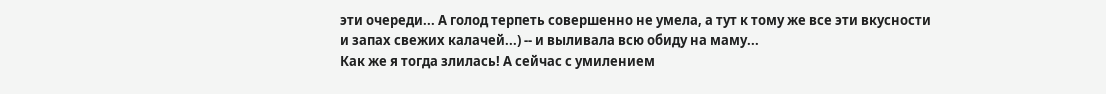эти очереди... А голод терпеть совершенно не умела, а тут к тому же все эти вкусности и запах свежих калачей...) -- и выливала всю обиду на маму...
Как же я тогда злилась! А сейчас с умилением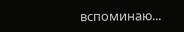вспоминаю...